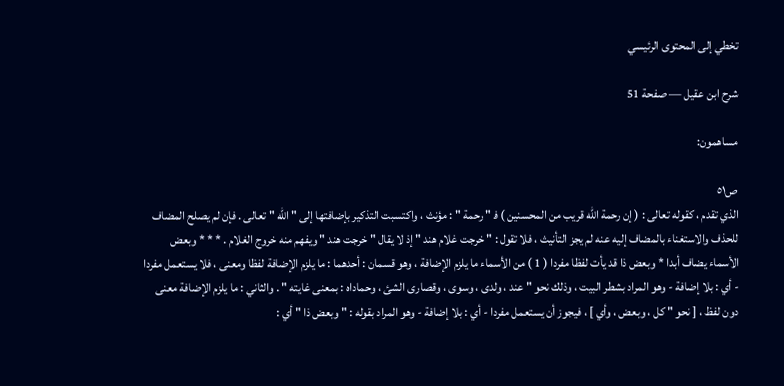تخطي إلى المحتوى الرئيسي

شرح ابن عقيل — صفحة 51

مساهمون:

ص٥١
الذي تقدم ، كقوله تعالى : ( إن رحمة الله قريب من المحسنين ) ف‍ " رحمة " : مؤنث ، واكتسبت التذكير بإضافتها إلى " الله " تعالى . فإن لم يصلح المضاف للحذف والاستغناء بالمضاف إليه عنه لم يجز التأنيث ، فلا تقول : " خرجت غلام هند " إذ لا يقال " خرجت هند " ويفهم منه خروج الغلام . * * * وبعض الأسماء يضاف أبدا * وبعض ذا قد يأت لفظا مفردا ( 1 ) من الأسماء ما يلزم الإضافة ، وهو قسمان : أحدهما : ما يلزم الإضافة لفظا ومعنى ، فلا يستعمل مفردا - أي : بلا إضافة - وهو المراد بشطر البيت ، وذلك نحو " عند ، ولدى ، وسوى ، وقصارى الشئ ، وحماداه : بمعنى غايته " . والثاني : ما يلزم الإضافة معنى دون لفظ ، [ نحو " كل ، وبعض ، وأي ] ، فيجوز أن يستعمل مفردا - أي : بلا إضافة - وهو المراد بقوله : " وبعض ذا " أي :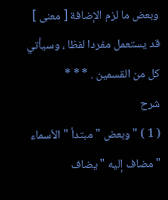وبعض ما لزم الإضافة [ معنى ] قد يستعمل مفردا لفظا ، وسيأتي كل من القسمين . * * *
شرح
( 1 ) " وبعض " مبتدأ " الأسماء " مضاف إليه " يضاف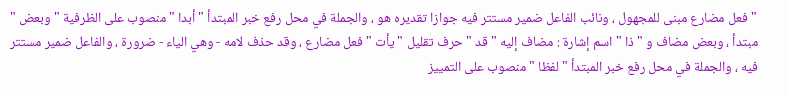" فعل مضارع مبنى للمجهول ، ونائب الفاعل ضمير مستتر فيه جوازا تقديره هو ، والجملة في محل رفع خبر المبتدأ " أبدا " منصوب على الظرفية " وبعض " مبتدأ ، وبعض مضاف و " ذا " اسم إشارة : مضاف إليه " قد " حرف تقليل " يأت " فعل مضارع ، وقد حذف لامه - وهي الياء - ضرورة ، والفاعل ضمير مستتر فيه ، والجملة في محل رفع خبر المبتدأ " لفظا " منصوب على التمييز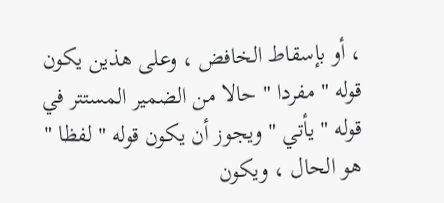، أو بإسقاط الخافض ، وعلى هذين يكون قوله " مفردا " حالا من الضمير المستتر في قوله " يأتي " ويجوز أن يكون قوله " لفظا " هو الحال ، ويكون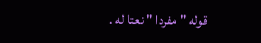قوله " مفردا " نعتا له .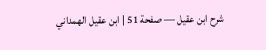شرح ابن عقيل — صفحة 51 | ابن عقيل الهمداني